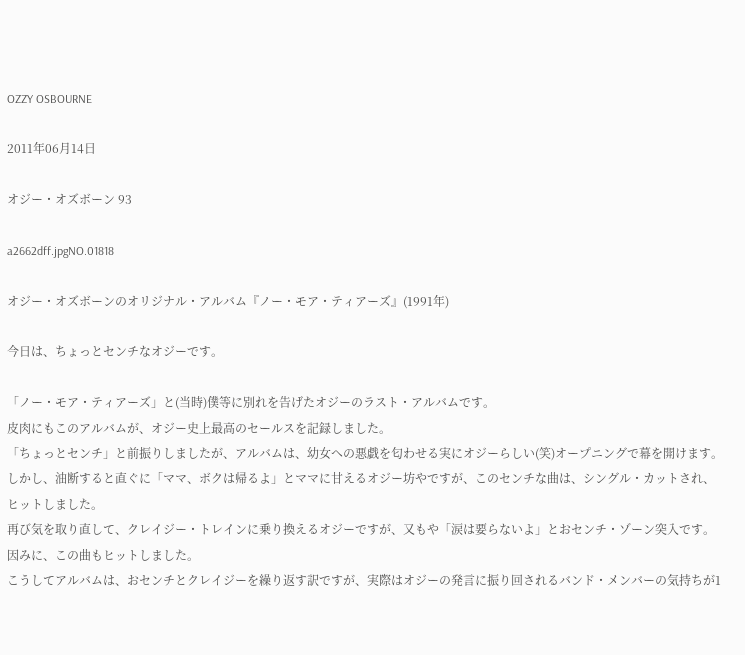OZZY OSBOURNE

2011年06月14日

オジー・オズボーン 93

a2662dff.jpgNO.01818

オジー・オズボーンのオリジナル・アルバム『ノー・モア・ティアーズ』(1991年)

今日は、ちょっとセンチなオジーです。

「ノー・モア・ティアーズ」と(当時)僕等に別れを告げたオジーのラスト・アルバムです。
皮肉にもこのアルバムが、オジー史上最高のセールスを記録しました。
「ちょっとセンチ」と前振りしましたが、アルバムは、幼女への悪戯を匂わせる実にオジーらしい(笑)オープニングで幕を開けます。
しかし、油断すると直ぐに「ママ、ボクは帰るよ」とママに甘えるオジー坊やですが、このセンチな曲は、シングル・カットされ、ヒットしました。
再び気を取り直して、クレイジー・トレインに乗り換えるオジーですが、又もや「涙は要らないよ」とおセンチ・ゾーン突入です。
因みに、この曲もヒットしました。
こうしてアルバムは、おセンチとクレイジーを繰り返す訳ですが、実際はオジーの発言に振り回されるバンド・メンバーの気持ちが1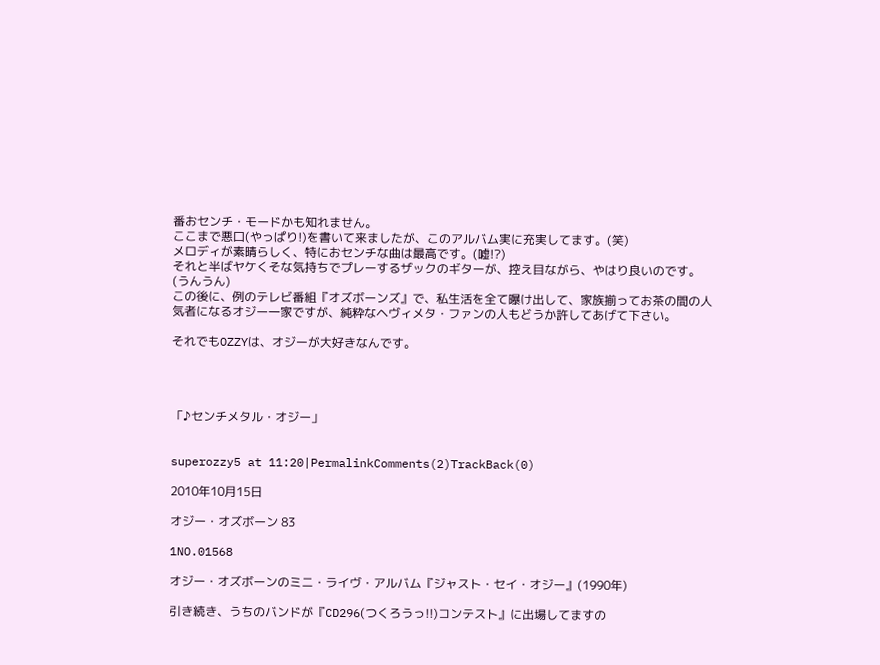番おセンチ・モードかも知れません。
ここまで悪口(やっぱり!)を書いて来ましたが、このアルバム実に充実してます。(笑)
メロディが素晴らしく、特におセンチな曲は最高です。(嘘!?)
それと半ばヤケくそな気持ちでプレーするザックのギターが、控え目ながら、やはり良いのです。(うんうん)
この後に、例のテレビ番組『オズボーンズ』で、私生活を全て曝け出して、家族揃ってお茶の間の人気者になるオジー一家ですが、純粋なヘヴィメタ・ファンの人もどうか許してあげて下さい。

それでもOZZYは、オジーが大好きなんです。




「♪センチメタル・オジー」


superozzy5 at 11:20|PermalinkComments(2)TrackBack(0)

2010年10月15日

オジー・オズボーン 83

1NO.01568

オジー・オズボーンのミニ・ライヴ・アルバム『ジャスト・セイ・オジー』(1990年)

引き続き、うちのバンドが『CD296(つくろうっ!!)コンテスト』に出場してますの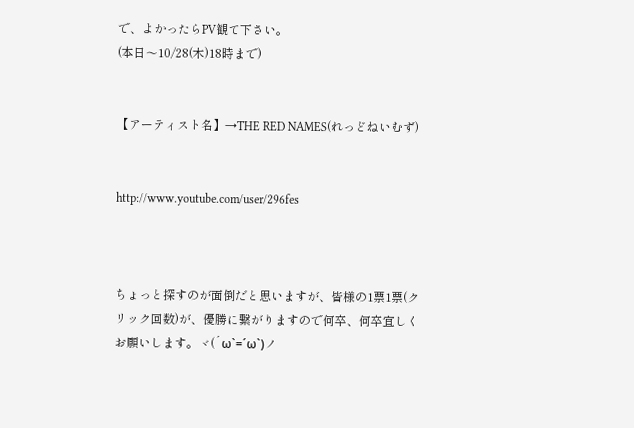で、よかったらPV観て下さい。
(本日〜10/28(木)18時まで)


【アーティスト名】→THE RED NAMES(れっどねいむず)


http://www.youtube.com/user/296fes



ちょっと探すのが面倒だと思いますが、皆様の1票1票(クリック回数)が、優勝に繋がりますので何卒、何卒宜しくお願いします。ヾ(´ω`=´ω`)ノ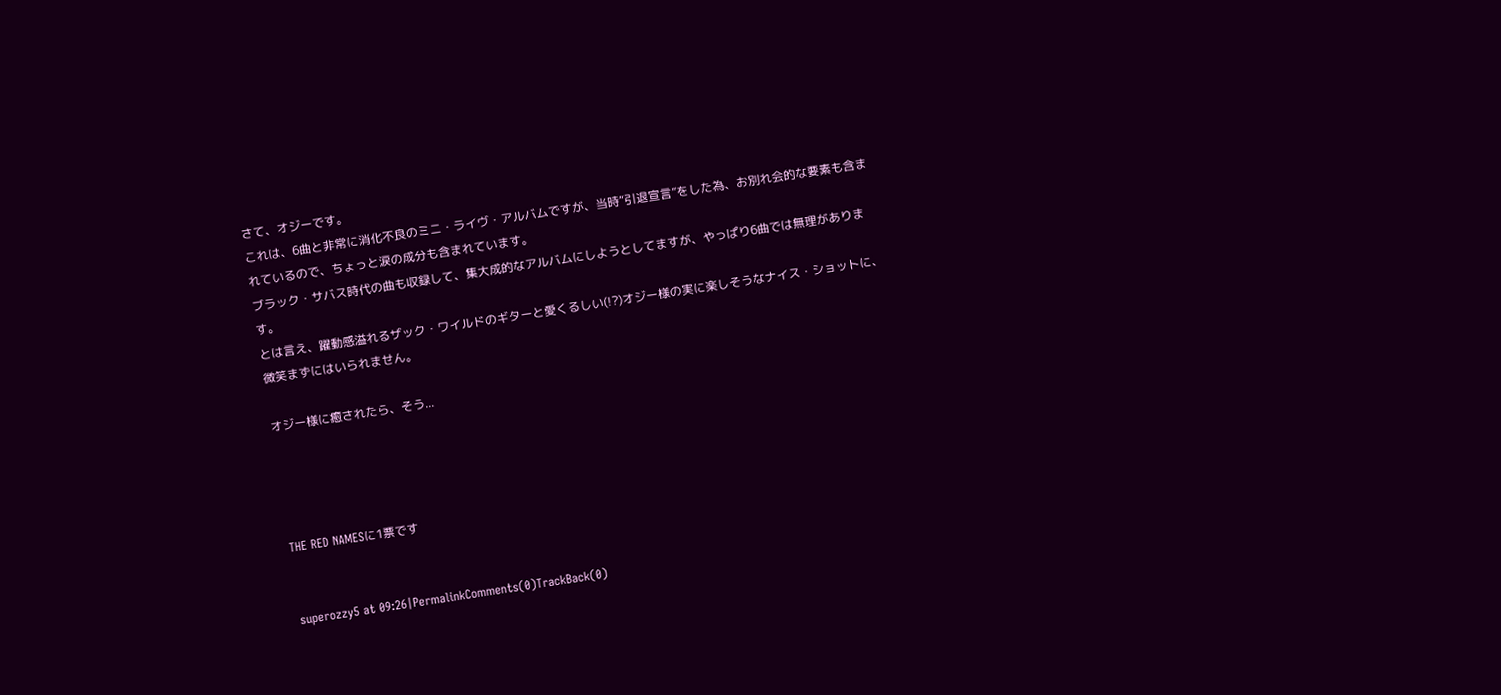さて、オジーです。
これは、6曲と非常に消化不良のミニ・ライヴ・アルバムですが、当時“引退宣言”をした為、お別れ会的な要素も含まれているので、ちょっと涙の成分も含まれています。
ブラック・サバス時代の曲も収録して、集大成的なアルバムにしようとしてますが、やっぱり6曲では無理があります。
とは言え、躍動感溢れるザック・ワイルドのギターと愛くるしい(!?)オジー様の実に楽しそうなナイス・ショットに、微笑まずにはいられません。

オジー様に癒されたら、そう...




THE RED NAMESに1票です


superozzy5 at 09:26|PermalinkComments(0)TrackBack(0)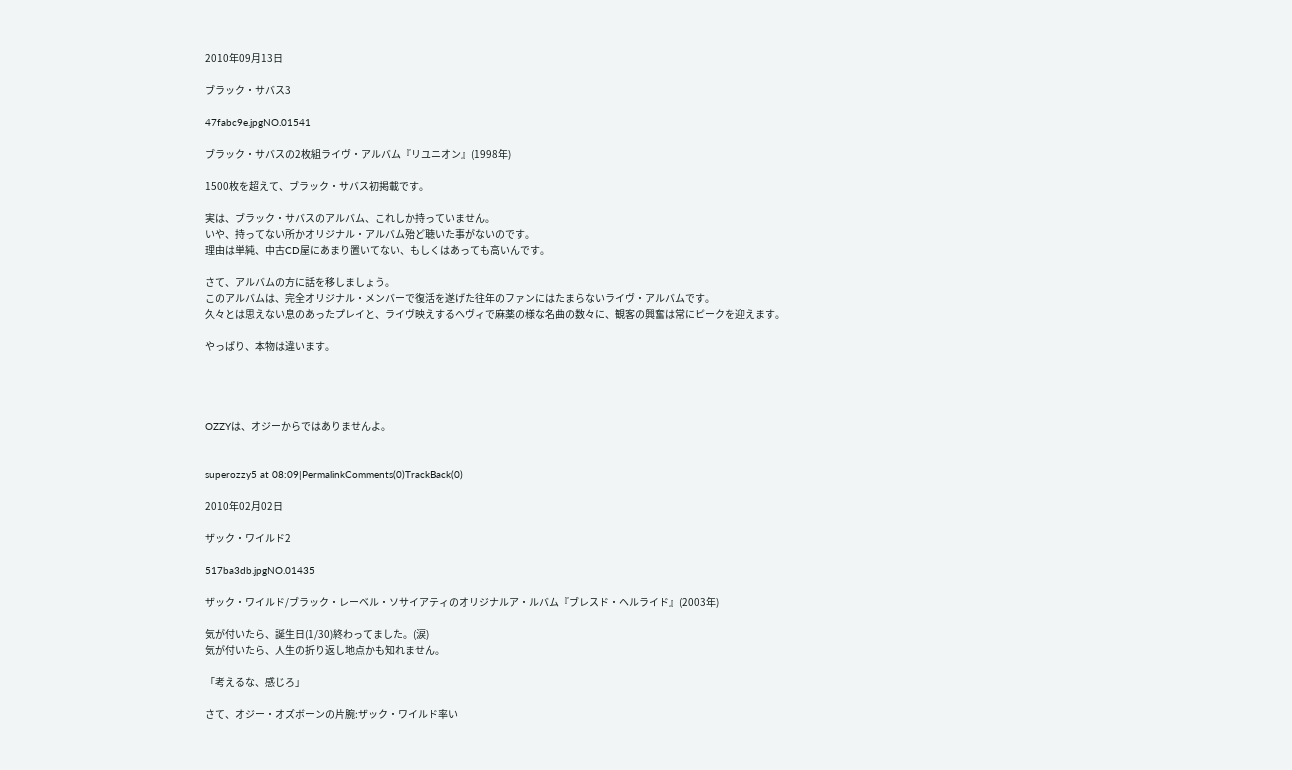2010年09月13日

ブラック・サバス3

47fabc9e.jpgNO.01541

ブラック・サバスの2枚組ライヴ・アルバム『リユニオン』(1998年)

1500枚を超えて、ブラック・サバス初掲載です。

実は、ブラック・サバスのアルバム、これしか持っていません。
いや、持ってない所かオリジナル・アルバム殆ど聴いた事がないのです。
理由は単純、中古CD屋にあまり置いてない、もしくはあっても高いんです。

さて、アルバムの方に話を移しましょう。
このアルバムは、完全オリジナル・メンバーで復活を遂げた往年のファンにはたまらないライヴ・アルバムです。
久々とは思えない息のあったプレイと、ライヴ映えするヘヴィで麻薬の様な名曲の数々に、観客の興奮は常にピークを迎えます。

やっぱり、本物は違います。




OZZYは、オジーからではありませんよ。


superozzy5 at 08:09|PermalinkComments(0)TrackBack(0)

2010年02月02日

ザック・ワイルド2

517ba3db.jpgNO.01435

ザック・ワイルド/ブラック・レーベル・ソサイアティのオリジナルア・ルバム『ブレスド・ヘルライド』(2003年)

気が付いたら、誕生日(1/30)終わってました。(涙)
気が付いたら、人生の折り返し地点かも知れません。

「考えるな、感じろ」

さて、オジー・オズボーンの片腕:ザック・ワイルド率い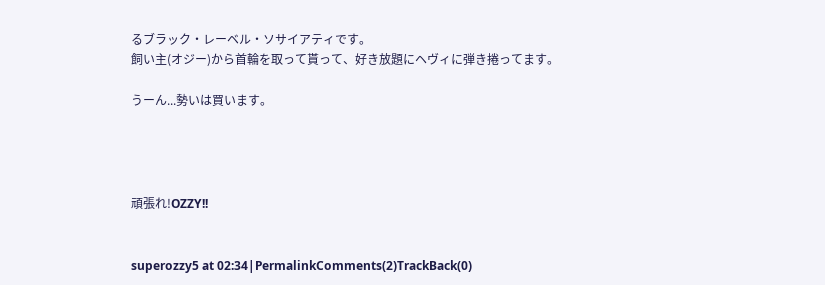るブラック・レーベル・ソサイアティです。
飼い主(オジー)から首輪を取って貰って、好き放題にヘヴィに弾き捲ってます。

うーん...勢いは買います。




頑張れ!OZZY!!


superozzy5 at 02:34|PermalinkComments(2)TrackBack(0)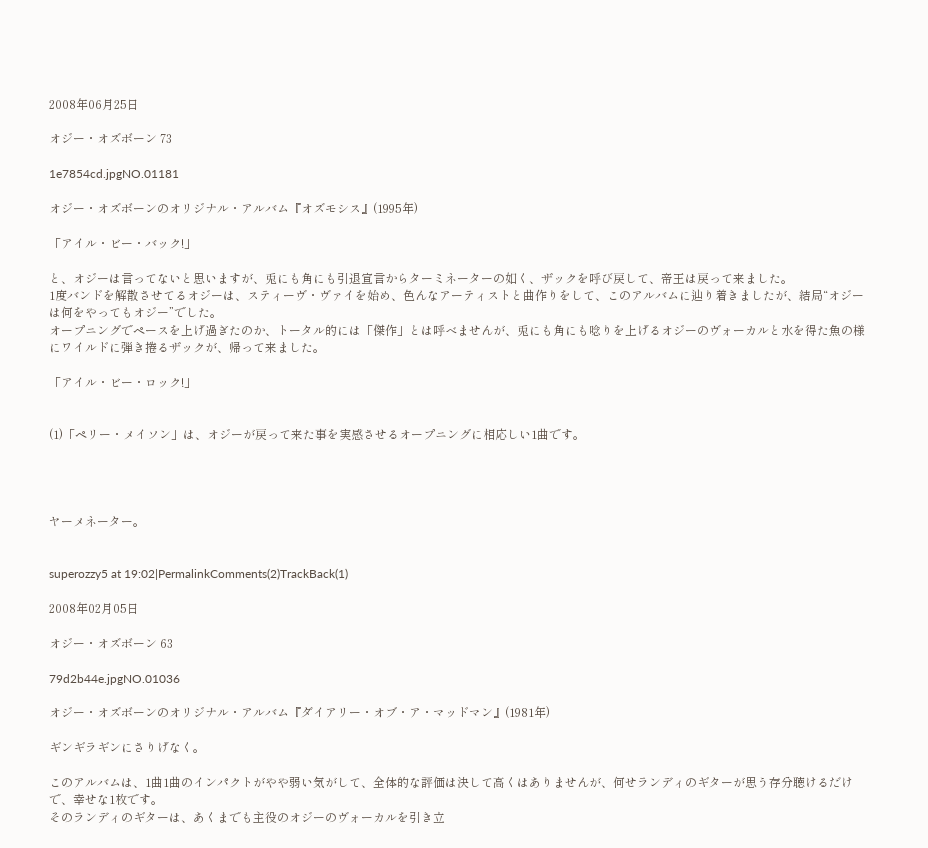2008年06月25日

オジー・オズボーン 73

1e7854cd.jpgNO.01181

オジー・オズボーンのオリジナル・アルバム『オズモシス』(1995年)

「アイル・ビー・バック!」

と、オジーは言ってないと思いますが、兎にも角にも引退宣言からターミネーターの如く、ザックを呼び戻して、帝王は戻って来ました。
1度バンドを解散させてるオジーは、スティーヴ・ヴァイを始め、色んなアーティストと曲作りをして、このアルバムに辿り着きましたが、結局“オジーは何をやってもオジー”でした。
オープニングでペースを上げ過ぎたのか、トータル的には「傑作」とは呼べませんが、兎にも角にも唸りを上げるオジーのヴォーカルと水を得た魚の様にワイルドに弾き捲るザックが、帰って来ました。

「アイル・ビー・ロック!」


(1)「ペリー・メイソン」は、オジーが戻って来た事を実感させるオープニングに相応しい1曲です。




ヤーメネーター。


superozzy5 at 19:02|PermalinkComments(2)TrackBack(1)

2008年02月05日

オジー・オズボーン 63

79d2b44e.jpgNO.01036

オジー・オズボーンのオリジナル・アルバム『ダイアリー・オブ・ア・マッドマン』(1981年)

ギンギラギンにさりげなく。

このアルバムは、1曲1曲のインパクトがやや弱い気がして、全体的な評価は決して高くはありませんが、何せランディのギターが思う存分聴けるだけで、幸せな1枚です。
そのランディのギターは、あくまでも主役のオジーのヴォーカルを引き立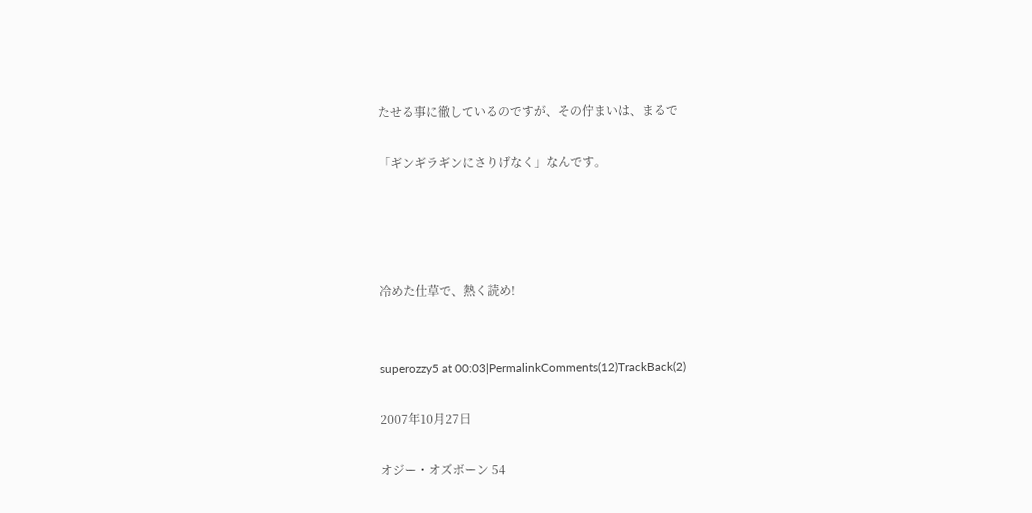たせる事に徹しているのですが、その佇まいは、まるで

「ギンギラギンにさりげなく」なんです。




冷めた仕草で、熱く読め!


superozzy5 at 00:03|PermalinkComments(12)TrackBack(2)

2007年10月27日

オジー・オズボーン 54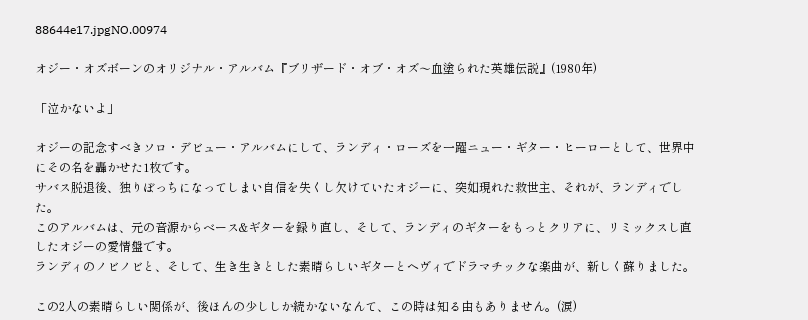88644e17.jpgNO.00974

オジー・オズボーンのオリジナル・アルバム『ブリザード・オブ・オズ〜血塗られた英雄伝説』(1980年)

「泣かないよ」

オジーの記念すべきソロ・デビュー・アルバムにして、ランディ・ローズを一躍ニュー・ギター・ヒーローとして、世界中にその名を轟かせた1枚です。
サバス脱退後、独りぼっちになってしまい自信を失くし欠けていたオジーに、突如現れた救世主、それが、ランディでした。
このアルバムは、元の音源からベース&ギターを録り直し、そして、ランディのギターをもっとクリアに、リミックスし直したオジーの愛情盤です。
ランディのノビノビと、そして、生き生きとした素晴らしいギターとヘヴィでドラマチックな楽曲が、新しく蘇りました。

この2人の素晴らしい関係が、後ほんの少ししか続かないなんて、この時は知る由もありません。(涙)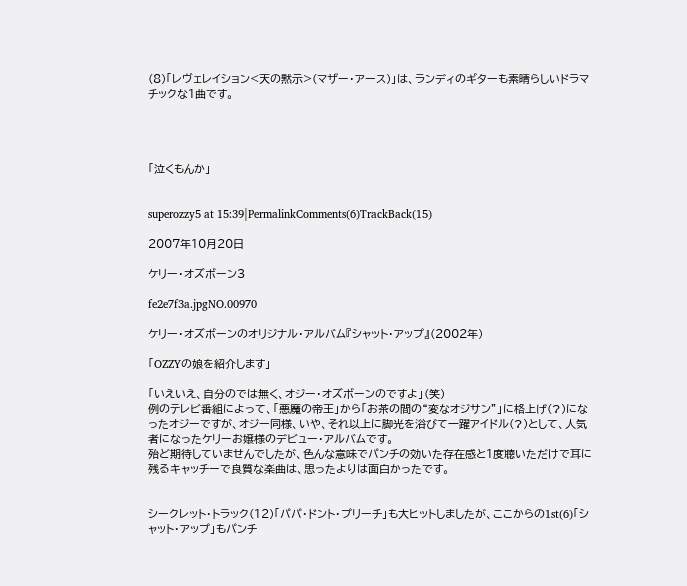(8)「レヴェレイション<天の黙示>(マザー・アース)」は、ランディのギターも素晴らしいドラマチックな1曲です。




「泣くもんか」


superozzy5 at 15:39|PermalinkComments(6)TrackBack(15)

2007年10月20日

ケリー・オズボーン3

fe2e7f3a.jpgNO.00970

ケリー・オズボーンのオリジナル・アルバム『シャット・アップ』(2002年)

「OZZYの娘を紹介します」

「いえいえ、自分のでは無く、オジー・オズボーンのですよ」(笑)
例のテレビ番組によって、「悪魔の帝王」から「お茶の間の“変なオジサン”」に格上げ(?)になったオジーですが、オジー同様、いや、それ以上に脚光を浴びて一躍アイドル(?)として、人気者になったケリーお嬢様のデビュー・アルバムです。
殆ど期待していませんでしたが、色んな意味でパンチの効いた存在感と1度聴いただけで耳に残るキャッチーで良質な楽曲は、思ったよりは面白かったです。


シークレット・トラック(12)「パパ・ドント・プリーチ」も大ヒットしましたが、ここからの1st(6)「シャット・アップ」もパンチ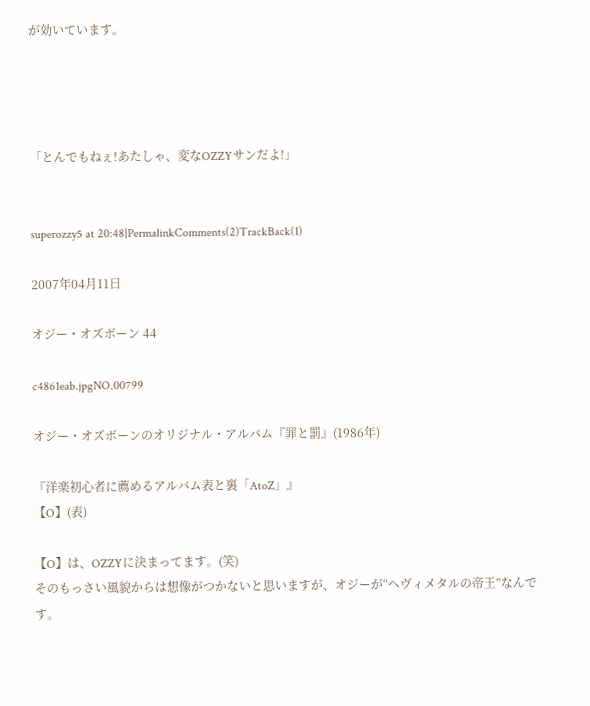が効いています。




「とんでもねぇ!あたしゃ、変なOZZYサンだよ!」


superozzy5 at 20:48|PermalinkComments(2)TrackBack(1)

2007年04月11日

オジー・オズボーン 44

c4861eab.jpgNO.00799

オジー・オズボーンのオリジナル・アルバム『罪と罰』(1986年)

『洋楽初心者に薦めるアルバム表と裏「AtoZ」』
【O】(表)

【O】は、OZZYに決まってます。(笑)
そのもっさい風貌からは想像がつかないと思いますが、オジーが“ヘヴィメタルの帝王”なんです。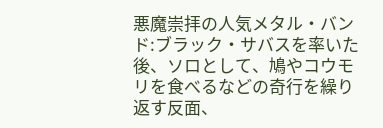悪魔崇拝の人気メタル・バンド:ブラック・サバスを率いた後、ソロとして、鳩やコウモリを食べるなどの奇行を繰り返す反面、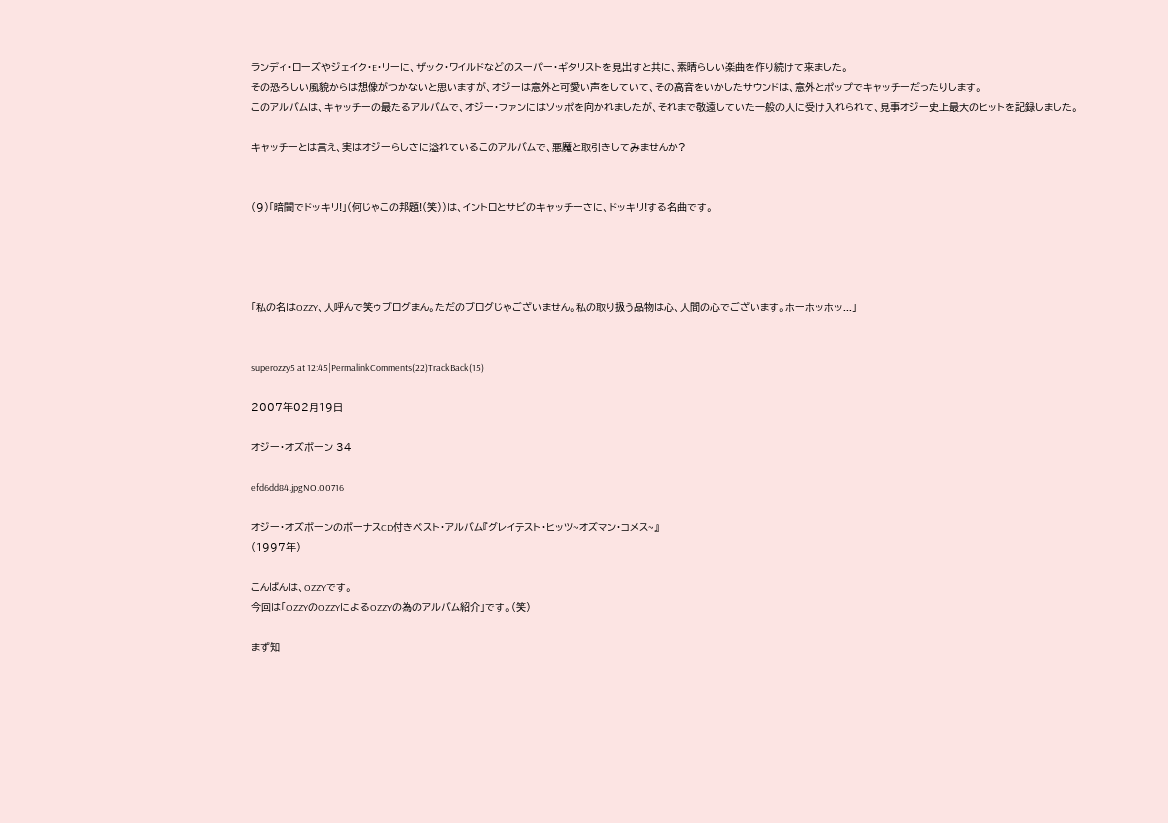ランディ・ローズやジェイク・E・リーに、ザック・ワイルドなどのスーパー・ギタリストを見出すと共に、素晴らしい楽曲を作り続けて来ました。
その恐ろしい風貌からは想像がつかないと思いますが、オジーは意外と可愛い声をしていて、その高音をいかしたサウンドは、意外とポップでキャッチーだったりします。
このアルバムは、キャッチーの最たるアルバムで、オジー・ファンにはソッポを向かれましたが、それまで敬遠していた一般の人に受け入れられて、見事オジー史上最大のヒットを記録しました。

キャッチーとは言え、実はオジーらしさに溢れているこのアルバムで、悪魔と取引きしてみませんか?


(9)「暗闇でドッキリ!」(何じゃこの邦題!(笑))は、イントロとサビのキャッチーさに、ドッキリ!する名曲です。




「私の名はOZZY、人呼んで笑ゥブログまん。ただのブログじゃございません。私の取り扱う品物は心、人間の心でございます。ホーホッホッ...」


superozzy5 at 12:45|PermalinkComments(22)TrackBack(15)

2007年02月19日

オジー・オズボーン 34

efd6dd84.jpgNO.00716

オジー・オズボーンのボーナスCD付きベスト・アルバム『グレイテスト・ヒッツ~オズマン・コメス~』
(1997年)

こんばんは、OZZYです。
今回は「OZZYのOZZYによるOZZYの為のアルバム紹介」です。(笑)

まず知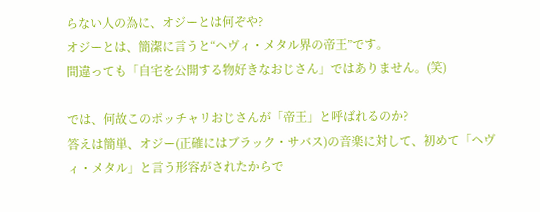らない人の為に、オジーとは何ぞや?
オジーとは、簡潔に言うと“ヘヴィ・メタル界の帝王”です。
間違っても「自宅を公開する物好きなおじさん」ではありません。(笑)

では、何故このポッチャリおじさんが「帝王」と呼ばれるのか?
答えは簡単、オジー(正確にはブラック・サバス)の音楽に対して、初めて「ヘヴィ・メタル」と言う形容がされたからで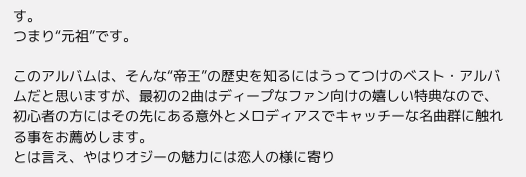す。
つまり“元祖”です。

このアルバムは、そんな“帝王”の歴史を知るにはうってつけのベスト・アルバムだと思いますが、最初の2曲はディープなファン向けの嬉しい特典なので、初心者の方にはその先にある意外とメロディアスでキャッチーな名曲群に触れる事をお薦めします。
とは言え、やはりオジーの魅力には恋人の様に寄り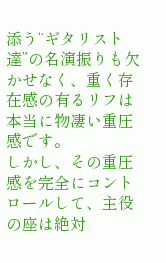添う“ギタリスト達”の名演振りも欠かせなく、重く存在感の有るリフは本当に物凄い重圧感です。
しかし、その重圧感を完全にコントロールして、主役の座は絶対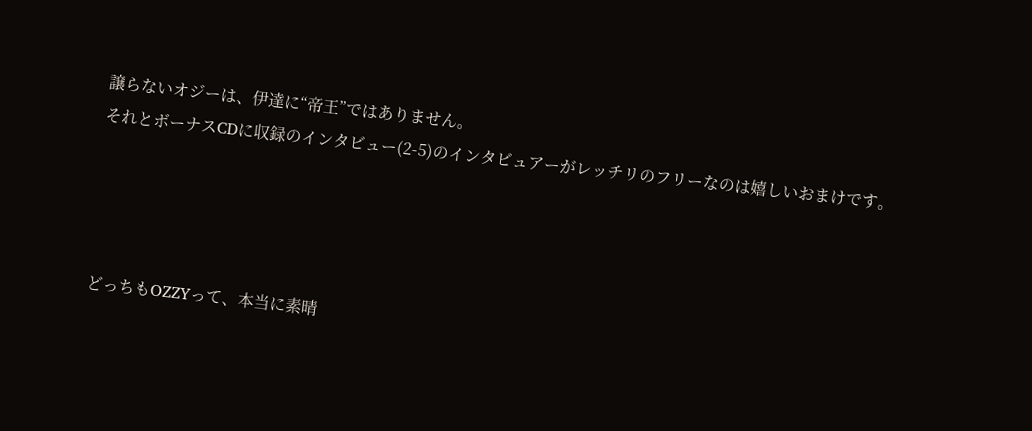譲らないオジーは、伊達に“帝王”ではありません。
それとボーナスCDに収録のインタビュー(2-5)のインタビュアーがレッチリのフリーなのは嬉しいおまけです。




どっちもOZZYって、本当に素晴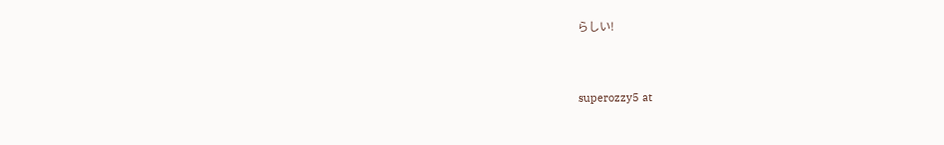らしい!


superozzy5 at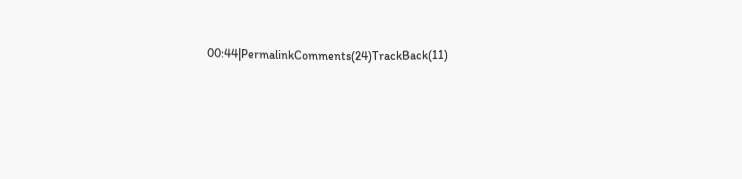00:44|PermalinkComments(24)TrackBack(11)